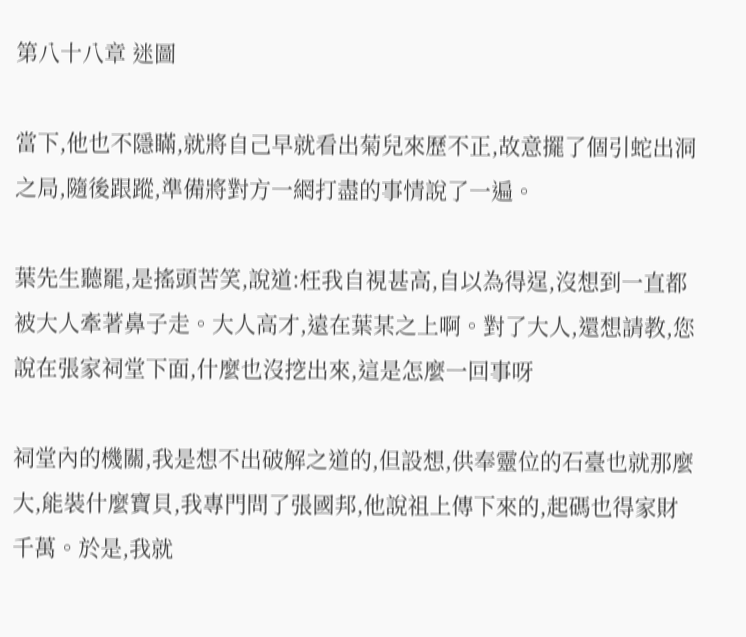第八十八章 迷圖

當下,他也不隱瞞,就將自己早就看出菊兒來歷不正,故意擺了個引蛇出洞之局,隨後跟蹤,準備將對方一網打盡的事情說了一遍。

葉先生聽罷,是搖頭苦笑,說道:枉我自視甚高,自以為得逞,沒想到一直都被大人牽著鼻子走。大人高才,遠在葉某之上啊。對了大人,還想請教,您說在張家祠堂下面,什麼也沒挖出來,這是怎麼一回事呀

祠堂內的機關,我是想不出破解之道的,但設想,供奉靈位的石臺也就那麼大,能裝什麼寶貝,我專門問了張國邦,他說祖上傳下來的,起碼也得家財千萬。於是,我就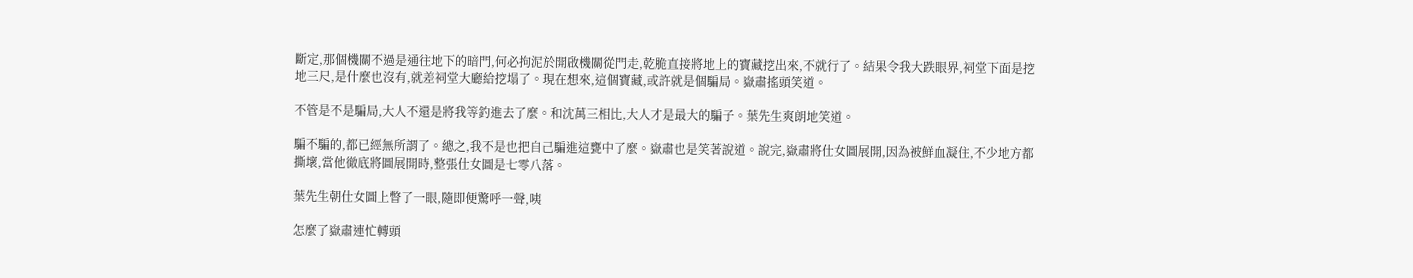斷定,那個機關不過是通往地下的暗門,何必拘泥於開啟機關從門走,乾脆直接將地上的寶藏挖出來,不就行了。結果令我大跌眼界,祠堂下面是挖地三尺,是什麼也沒有,就差祠堂大廳給挖塌了。現在想來,這個寶藏,或許就是個騙局。嶽肅搖頭笑道。

不管是不是騙局,大人不還是將我等釣進去了麼。和沈萬三相比,大人才是最大的騙子。葉先生爽朗地笑道。

騙不騙的,都已經無所謂了。總之,我不是也把自己騙進這甕中了麼。嶽肅也是笑著說道。說完,嶽肅將仕女圖展開,因為被鮮血凝住,不少地方都撕壞,當他徹底將圖展開時,整張仕女圖是七零八落。

葉先生朝仕女圖上瞥了一眼,隨即便驚呼一聲,咦

怎麼了嶽肅連忙轉頭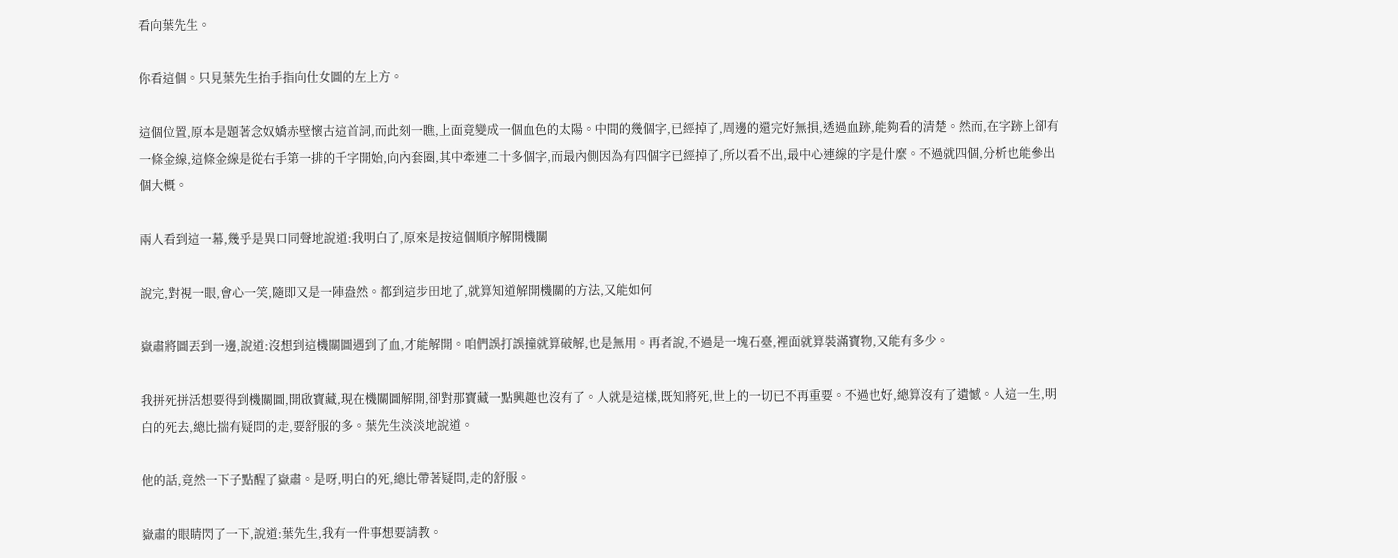看向葉先生。

你看這個。只見葉先生抬手指向仕女圖的左上方。

這個位置,原本是題著念奴嬌赤壁懷古這首詞,而此刻一瞧,上面竟變成一個血色的太陽。中間的幾個字,已經掉了,周邊的還完好無損,透過血跡,能夠看的清楚。然而,在字跡上卻有一條金線,這條金線是從右手第一排的千字開始,向內套圈,其中牽連二十多個字,而最內側因為有四個字已經掉了,所以看不出,最中心連線的字是什麼。不過就四個,分析也能參出個大概。

兩人看到這一幕,幾乎是異口同聲地說道:我明白了,原來是按這個順序解開機關

說完,對視一眼,會心一笑,隨即又是一陣盎然。都到這步田地了,就算知道解開機關的方法,又能如何

嶽肅將圖丟到一邊,說道:沒想到這機關圖遇到了血,才能解開。咱們誤打誤撞就算破解,也是無用。再者說,不過是一塊石臺,裡面就算裝滿寶物,又能有多少。

我拼死拼活想要得到機關圖,開啟寶藏,現在機關圖解開,卻對那寶藏一點興趣也沒有了。人就是這樣,既知將死,世上的一切已不再重要。不過也好,總算沒有了遺憾。人這一生,明白的死去,總比揣有疑問的走,要舒服的多。葉先生淡淡地說道。

他的話,竟然一下子點醒了嶽肅。是呀,明白的死,總比帶著疑問,走的舒服。

嶽肅的眼睛閃了一下,說道:葉先生,我有一件事想要請教。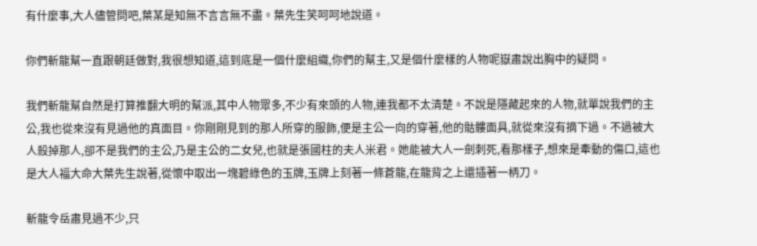有什麼事,大人儘管問吧,葉某是知無不言言無不盡。葉先生笑呵呵地說道。

你們斬龍幫一直跟朝廷做對,我很想知道,這到底是一個什麼組織,你們的幫主,又是個什麼樣的人物呢嶽肅說出胸中的疑問。

我們斬龍幫自然是打算推翻大明的幫派,其中人物眾多,不少有來頭的人物,連我都不太清楚。不說是隱藏起來的人物,就單說我們的主公,我也從來沒有見過他的真面目。你剛剛見到的那人所穿的服飾,便是主公一向的穿著,他的骷髏面具,就從來沒有摘下過。不過被大人殺掉那人,卻不是我們的主公,乃是主公的二女兒,也就是張國柱的夫人米君。她能被大人一劍刺死,看那樣子,想來是牽動的傷口,這也是大人福大命大葉先生說著,從懷中取出一塊碧綠色的玉牌,玉牌上刻著一條蒼龍,在龍背之上還插著一柄刀。

斬龍令岳肅見過不少,只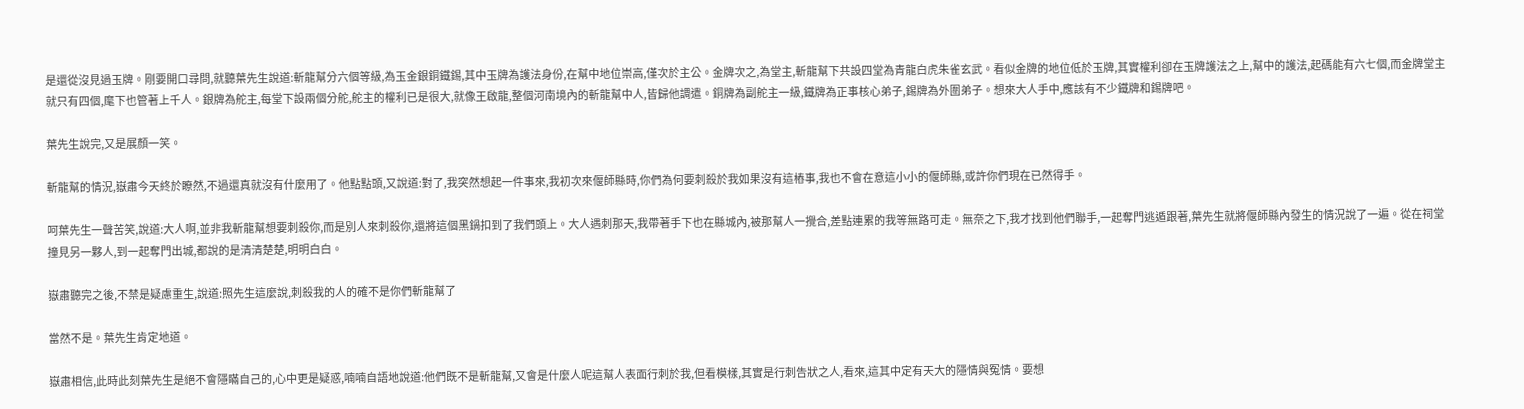是還從沒見過玉牌。剛要開口尋問,就聽葉先生說道:斬龍幫分六個等級,為玉金銀銅鐵錫,其中玉牌為護法身份,在幫中地位崇高,僅次於主公。金牌次之,為堂主,斬龍幫下共設四堂為青龍白虎朱雀玄武。看似金牌的地位低於玉牌,其實權利卻在玉牌護法之上,幫中的護法,起碼能有六七個,而金牌堂主就只有四個,麾下也管著上千人。銀牌為舵主,每堂下設兩個分舵,舵主的權利已是很大,就像王啟龍,整個河南境內的斬龍幫中人,皆歸他調遣。銅牌為副舵主一級,鐵牌為正事核心弟子,錫牌為外圍弟子。想來大人手中,應該有不少鐵牌和錫牌吧。

葉先生說完,又是展顏一笑。

斬龍幫的情況,嶽肅今天終於瞭然,不過還真就沒有什麼用了。他點點頭,又說道:對了,我突然想起一件事來,我初次來偃師縣時,你們為何要刺殺於我如果沒有這樁事,我也不會在意這小小的偃師縣,或許你們現在已然得手。

呵葉先生一聲苦笑,說道:大人啊,並非我斬龍幫想要刺殺你,而是別人來刺殺你,還將這個黑鍋扣到了我們頭上。大人遇刺那天,我帶著手下也在縣城內,被那幫人一攪合,差點連累的我等無路可走。無奈之下,我才找到他們聯手,一起奪門逃遁跟著,葉先生就將偃師縣內發生的情況說了一遍。從在祠堂撞見另一夥人,到一起奪門出城,都說的是清清楚楚,明明白白。

嶽肅聽完之後,不禁是疑慮重生,說道:照先生這麼說,刺殺我的人的確不是你們斬龍幫了

當然不是。葉先生肯定地道。

嶽肅相信,此時此刻葉先生是絕不會隱瞞自己的,心中更是疑惑,喃喃自語地說道:他們既不是斬龍幫,又會是什麼人呢這幫人表面行刺於我,但看模樣,其實是行刺告狀之人,看來,這其中定有天大的隱情與冤情。要想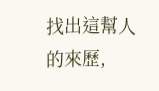找出這幫人的來歷,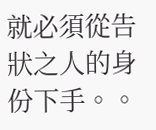就必須從告狀之人的身份下手。。